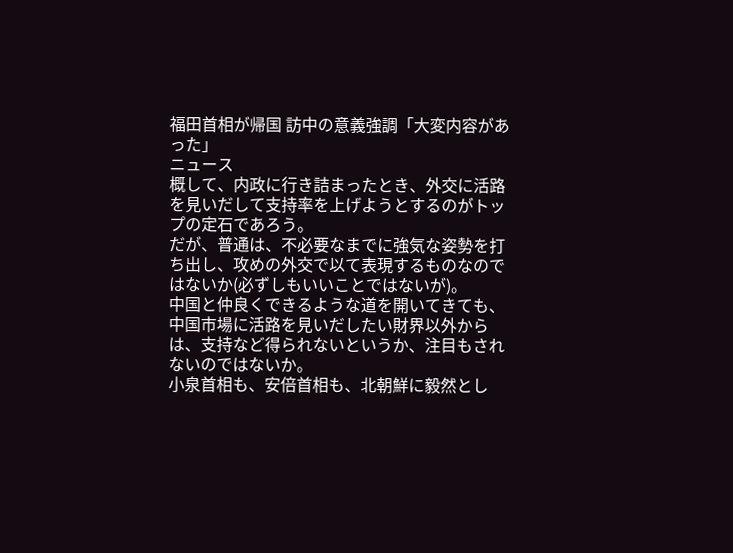福田首相が帰国 訪中の意義強調「大変内容があった」
ニュース
概して、内政に行き詰まったとき、外交に活路を見いだして支持率を上げようとするのがトップの定石であろう。
だが、普通は、不必要なまでに強気な姿勢を打ち出し、攻めの外交で以て表現するものなのではないか(必ずしもいいことではないが)。
中国と仲良くできるような道を開いてきても、中国市場に活路を見いだしたい財界以外からは、支持など得られないというか、注目もされないのではないか。
小泉首相も、安倍首相も、北朝鮮に毅然とし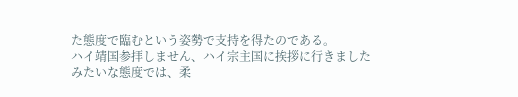た態度で臨むという姿勢で支持を得たのである。
ハイ靖国参拝しません、ハイ宗主国に挨拶に行きましたみたいな態度では、柔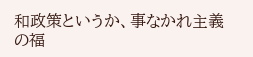和政策というか、事なかれ主義の福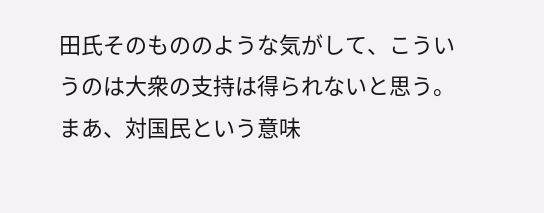田氏そのもののような気がして、こういうのは大衆の支持は得られないと思う。まあ、対国民という意味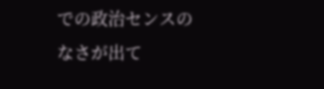での政治センスのなさが出て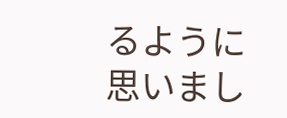るように思いまし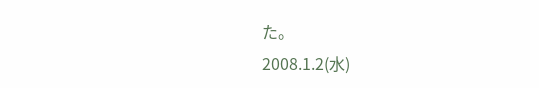た。
2008.1.2(水)